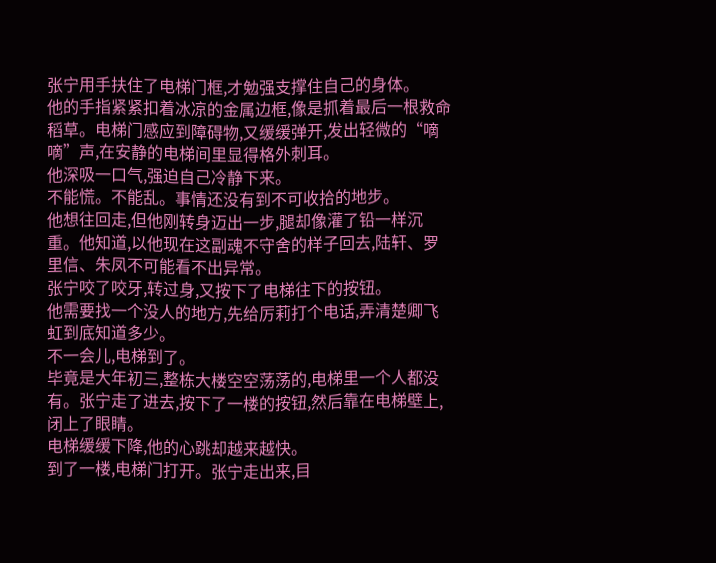张宁用手扶住了电梯门框,才勉强支撑住自己的身体。
他的手指紧紧扣着冰凉的金属边框,像是抓着最后一根救命稻草。电梯门感应到障碍物,又缓缓弹开,发出轻微的“嘀嘀”声,在安静的电梯间里显得格外刺耳。
他深吸一口气,强迫自己冷静下来。
不能慌。不能乱。事情还没有到不可收拾的地步。
他想往回走,但他刚转身迈出一步,腿却像灌了铅一样沉重。他知道,以他现在这副魂不守舍的样子回去,陆轩、罗里信、朱凤不可能看不出异常。
张宁咬了咬牙,转过身,又按下了电梯往下的按钮。
他需要找一个没人的地方,先给厉莉打个电话,弄清楚卿飞虹到底知道多少。
不一会儿,电梯到了。
毕竟是大年初三,整栋大楼空空荡荡的,电梯里一个人都没有。张宁走了进去,按下了一楼的按钮,然后靠在电梯壁上,闭上了眼睛。
电梯缓缓下降,他的心跳却越来越快。
到了一楼,电梯门打开。张宁走出来,目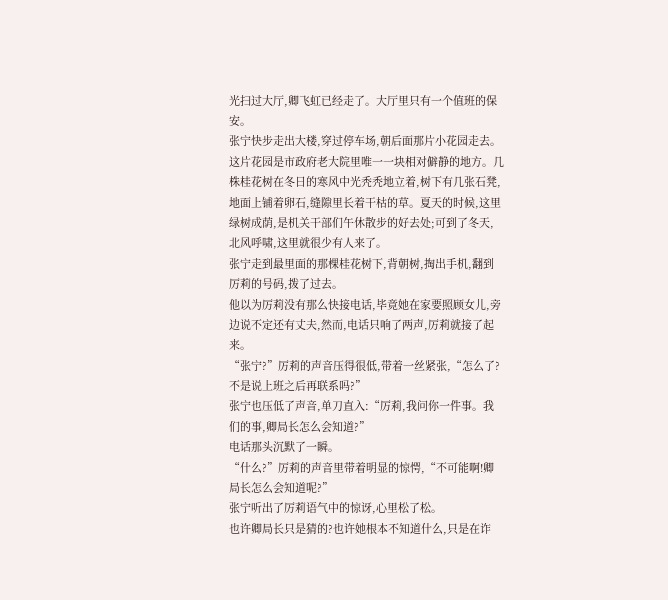光扫过大厅,卿飞虹已经走了。大厅里只有一个值班的保安。
张宁快步走出大楼,穿过停车场,朝后面那片小花园走去。
这片花园是市政府老大院里唯一一块相对僻静的地方。几株桂花树在冬日的寒风中光秃秃地立着,树下有几张石凳,地面上铺着卵石,缝隙里长着干枯的草。夏天的时候,这里绿树成荫,是机关干部们午休散步的好去处;可到了冬天,北风呼啸,这里就很少有人来了。
张宁走到最里面的那棵桂花树下,背朝树,掏出手机,翻到厉莉的号码,拨了过去。
他以为厉莉没有那么快接电话,毕竟她在家要照顾女儿,旁边说不定还有丈夫,然而,电话只响了两声,厉莉就接了起来。
“张宁?”厉莉的声音压得很低,带着一丝紧张,“怎么了?不是说上班之后再联系吗?”
张宁也压低了声音,单刀直入:“厉莉,我问你一件事。我们的事,卿局长怎么会知道?”
电话那头沉默了一瞬。
“什么?”厉莉的声音里带着明显的惊愕,“不可能啊!卿局长怎么会知道呢?”
张宁听出了厉莉语气中的惊讶,心里松了松。
也许卿局长只是猜的?也许她根本不知道什么,只是在诈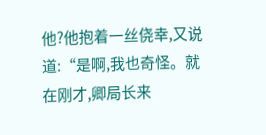他?他抱着一丝侥幸,又说道:“是啊,我也奇怪。就在刚才,卿局长来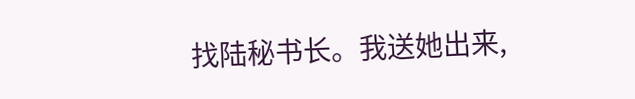找陆秘书长。我送她出来,